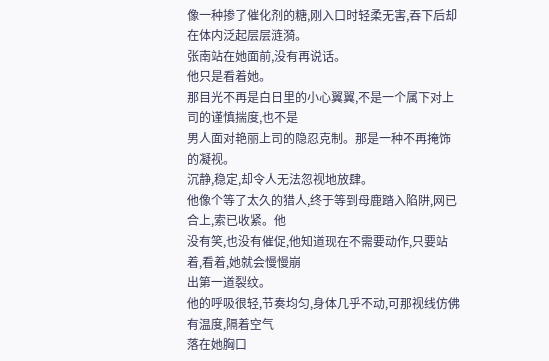像一种掺了催化剂的糖,刚入口时轻柔无害,吞下后却在体内泛起层层涟漪。
张南站在她面前,没有再说话。
他只是看着她。
那目光不再是白日里的小心翼翼,不是一个属下对上司的谨慎揣度,也不是
男人面对艳丽上司的隐忍克制。那是一种不再掩饰的凝视。
沉静,稳定,却令人无法忽视地放肆。
他像个等了太久的猎人,终于等到母鹿踏入陷阱,网已合上,索已收紧。他
没有笑,也没有催促,他知道现在不需要动作,只要站着,看着,她就会慢慢崩
出第一道裂纹。
他的呼吸很轻,节奏均匀,身体几乎不动,可那视线仿佛有温度,隔着空气
落在她胸口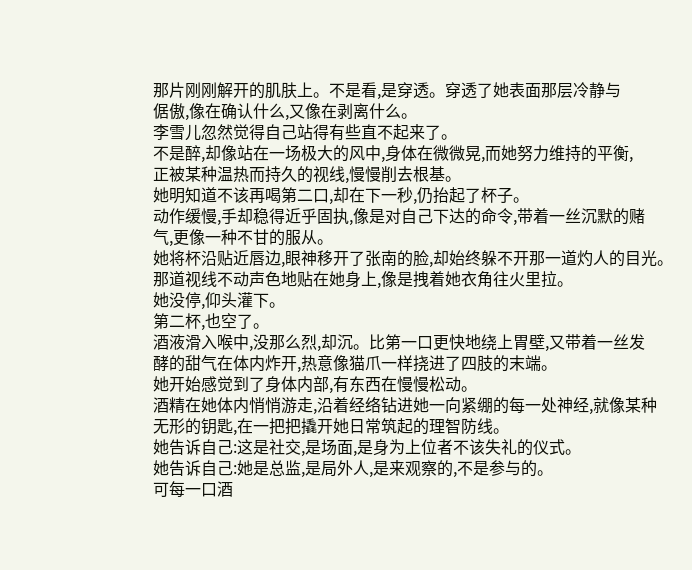那片刚刚解开的肌肤上。不是看,是穿透。穿透了她表面那层冷静与
倨傲,像在确认什么,又像在剥离什么。
李雪儿忽然觉得自己站得有些直不起来了。
不是醉,却像站在一场极大的风中,身体在微微晃,而她努力维持的平衡,
正被某种温热而持久的视线,慢慢削去根基。
她明知道不该再喝第二口,却在下一秒,仍抬起了杯子。
动作缓慢,手却稳得近乎固执,像是对自己下达的命令,带着一丝沉默的赌
气,更像一种不甘的服从。
她将杯沿贴近唇边,眼神移开了张南的脸,却始终躲不开那一道灼人的目光。
那道视线不动声色地贴在她身上,像是拽着她衣角往火里拉。
她没停,仰头灌下。
第二杯,也空了。
酒液滑入喉中,没那么烈,却沉。比第一口更快地绕上胃壁,又带着一丝发
酵的甜气在体内炸开,热意像猫爪一样挠进了四肢的末端。
她开始感觉到了身体内部,有东西在慢慢松动。
酒精在她体内悄悄游走,沿着经络钻进她一向紧绷的每一处神经,就像某种
无形的钥匙,在一把把撬开她日常筑起的理智防线。
她告诉自己:这是社交,是场面,是身为上位者不该失礼的仪式。
她告诉自己:她是总监,是局外人,是来观察的,不是参与的。
可每一口酒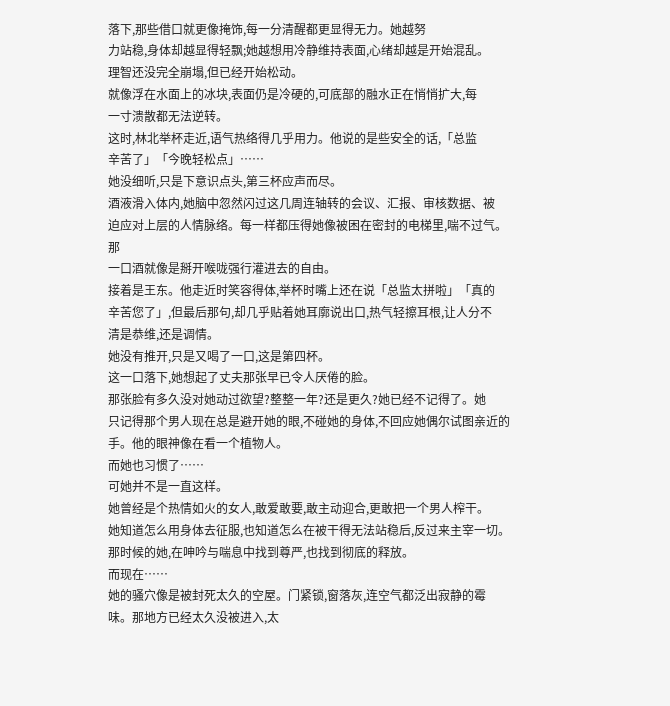落下,那些借口就更像掩饰,每一分清醒都更显得无力。她越努
力站稳,身体却越显得轻飘;她越想用冷静维持表面,心绪却越是开始混乱。
理智还没完全崩塌,但已经开始松动。
就像浮在水面上的冰块,表面仍是冷硬的,可底部的融水正在悄悄扩大,每
一寸溃散都无法逆转。
这时,林北举杯走近,语气热络得几乎用力。他说的是些安全的话,「总监
辛苦了」「今晚轻松点」……
她没细听,只是下意识点头,第三杯应声而尽。
酒液滑入体内,她脑中忽然闪过这几周连轴转的会议、汇报、审核数据、被
迫应对上层的人情脉络。每一样都压得她像被困在密封的电梯里,喘不过气。那
一口酒就像是掰开喉咙强行灌进去的自由。
接着是王东。他走近时笑容得体,举杯时嘴上还在说「总监太拼啦」「真的
辛苦您了」,但最后那句,却几乎贴着她耳廓说出口,热气轻擦耳根,让人分不
清是恭维,还是调情。
她没有推开,只是又喝了一口,这是第四杯。
这一口落下,她想起了丈夫那张早已令人厌倦的脸。
那张脸有多久没对她动过欲望?整整一年?还是更久?她已经不记得了。她
只记得那个男人现在总是避开她的眼,不碰她的身体,不回应她偶尔试图亲近的
手。他的眼神像在看一个植物人。
而她也习惯了……
可她并不是一直这样。
她曾经是个热情如火的女人,敢爱敢要,敢主动迎合,更敢把一个男人榨干。
她知道怎么用身体去征服,也知道怎么在被干得无法站稳后,反过来主宰一切。
那时候的她,在呻吟与喘息中找到尊严,也找到彻底的释放。
而现在……
她的骚穴像是被封死太久的空屋。门紧锁,窗落灰,连空气都泛出寂静的霉
味。那地方已经太久没被进入,太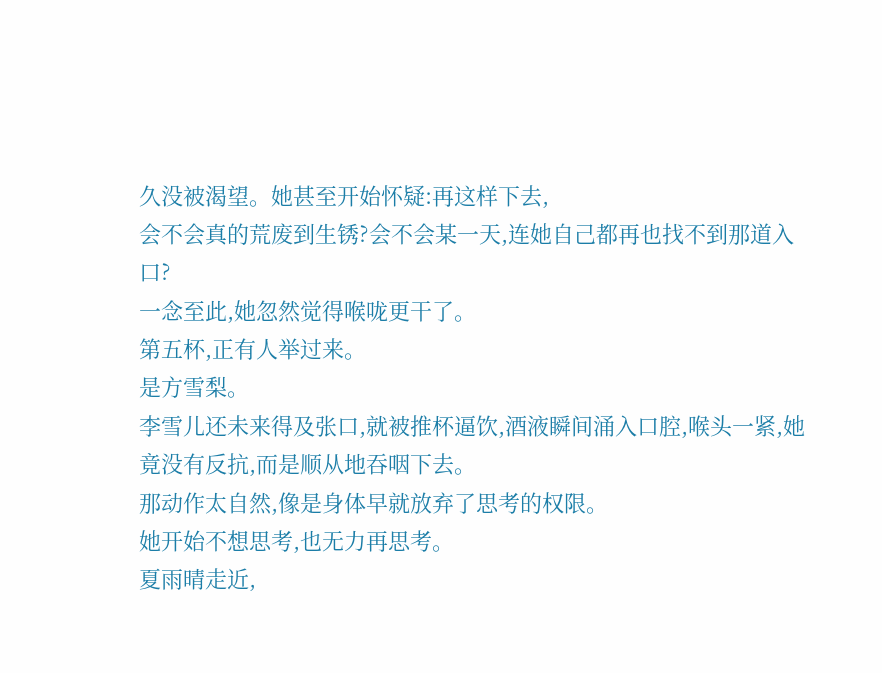久没被渴望。她甚至开始怀疑:再这样下去,
会不会真的荒废到生锈?会不会某一天,连她自己都再也找不到那道入口?
一念至此,她忽然觉得喉咙更干了。
第五杯,正有人举过来。
是方雪梨。
李雪儿还未来得及张口,就被推杯逼饮,酒液瞬间涌入口腔,喉头一紧,她
竟没有反抗,而是顺从地吞咽下去。
那动作太自然,像是身体早就放弃了思考的权限。
她开始不想思考,也无力再思考。
夏雨晴走近,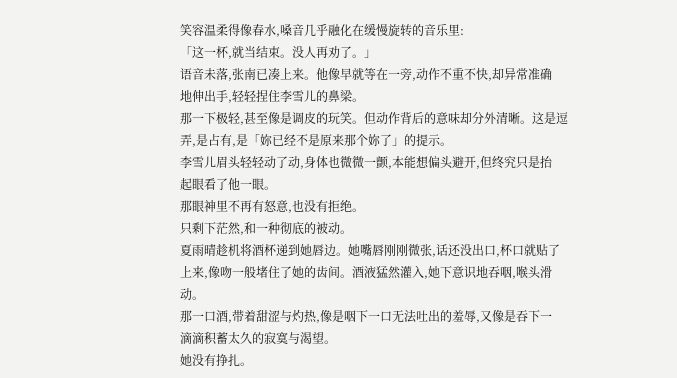笑容温柔得像春水,嗓音几乎融化在缓慢旋转的音乐里:
「这一杯,就当结束。没人再劝了。」
语音未落,张南已凑上来。他像早就等在一旁,动作不重不快,却异常准确
地伸出手,轻轻捏住李雪儿的鼻梁。
那一下极轻,甚至像是调皮的玩笑。但动作背后的意味却分外清晰。这是逗
弄,是占有,是「妳已经不是原来那个妳了」的提示。
李雪儿眉头轻轻动了动,身体也微微一颤,本能想偏头避开,但终究只是抬
起眼看了他一眼。
那眼神里不再有怒意,也没有拒绝。
只剩下茫然,和一种彻底的被动。
夏雨晴趁机将酒杯递到她唇边。她嘴唇刚刚微张,话还没出口,杯口就贴了
上来,像吻一般堵住了她的齿间。酒液猛然灌入,她下意识地吞咽,喉头滑动。
那一口酒,带着甜涩与灼热,像是咽下一口无法吐出的羞辱,又像是吞下一
滴滴积蓄太久的寂寞与渴望。
她没有挣扎。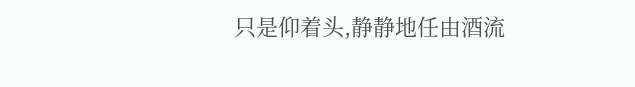只是仰着头,静静地任由酒流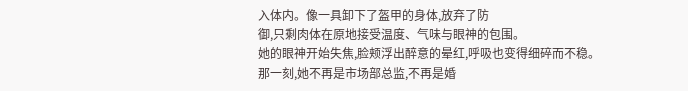入体内。像一具卸下了盔甲的身体,放弃了防
御,只剩肉体在原地接受温度、气味与眼神的包围。
她的眼神开始失焦,脸颊浮出醉意的晕红,呼吸也变得细碎而不稳。
那一刻,她不再是市场部总监,不再是婚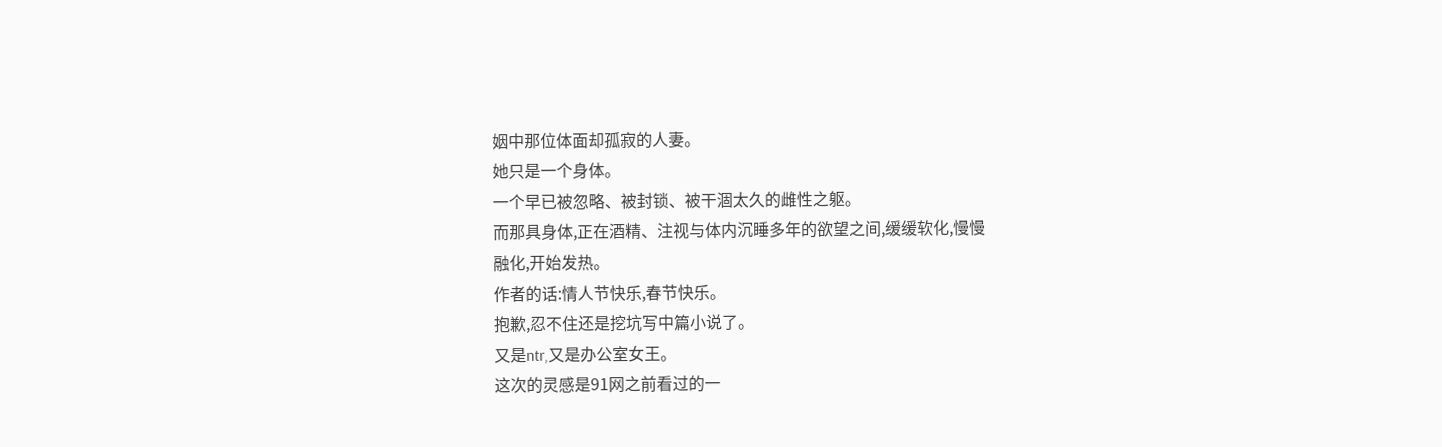姻中那位体面却孤寂的人妻。
她只是一个身体。
一个早已被忽略、被封锁、被干涸太久的雌性之躯。
而那具身体,正在酒精、注视与体内沉睡多年的欲望之间,缓缓软化,慢慢
融化,开始发热。
作者的话:情人节快乐,春节快乐。
抱歉,忍不住还是挖坑写中篇小说了。
又是ntr,又是办公室女王。
这次的灵感是91网之前看过的一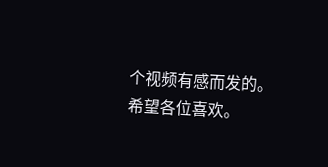个视频有感而发的。
希望各位喜欢。